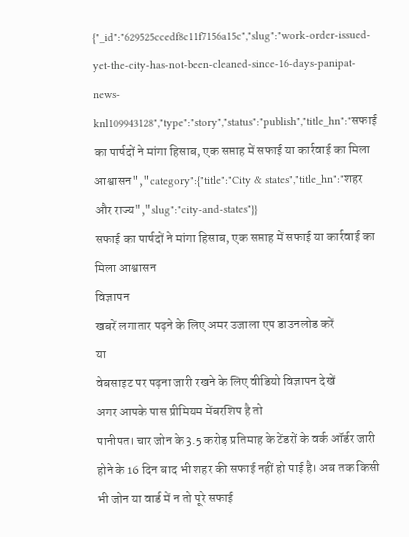{"_id":"629525ccedf8c11f7156a15c","slug":"work-order-issued-yet-the-city-has-not-been-cleaned-since-16-days-panipat-news-knl109943128","type":"story","status":"publish","title_hn":"सफाई का पार्षदों ने मांगा हिसाब, एक सप्ताह में सफाई या कार्रवाई का मिला आश्वासन","category":{"title":"City & states","title_hn":"शहर और राज्य","slug":"city-and-states"}}
सफाई का पार्षदों ने मांगा हिसाब, एक सप्ताह में सफाई या कार्रवाई का मिला आश्वासन
विज्ञापन
खबरें लगातार पढ़ने के लिए अमर उजाला एप डाउनलोड करें
या
वेबसाइट पर पढ़ना जारी रखने के लिए वीडियो विज्ञापन देखें
अगर आपके पास प्रीमियम मेंबरशिप है तो
पानीपत। चार जोन के 3.5 करोड़ प्रतिमाह के टेंडरों के वर्क ऑर्डर जारी होने के 16 दिन बाद भी शहर की सफाई नहीं हो पाई है। अब तक किसी भी जोन या वार्ड में न तो पूरे सफाई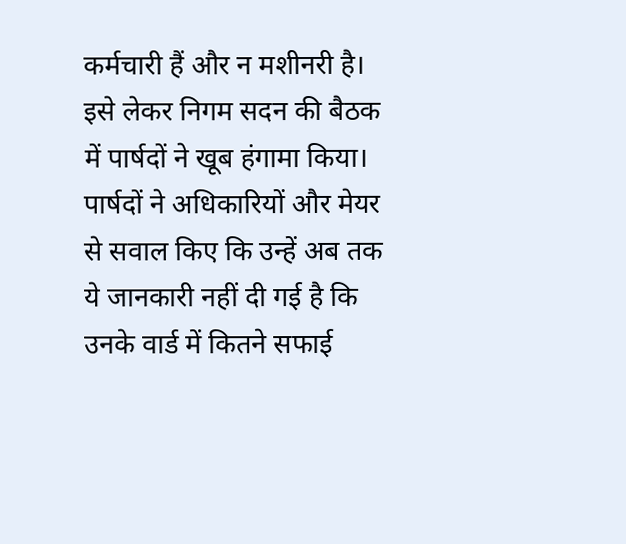कर्मचारी हैं और न मशीनरी है। इसे लेकर निगम सदन की बैठक में पार्षदों ने खूब हंगामा किया। पार्षदों ने अधिकारियों और मेयर से सवाल किए कि उन्हें अब तक ये जानकारी नहीं दी गई है कि उनके वार्ड में कितने सफाई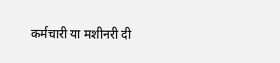कर्मचारी या मशीनरी दी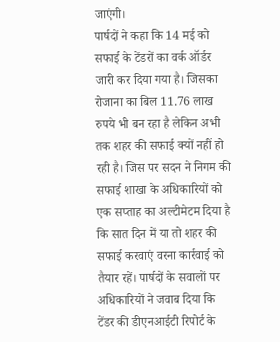जाएंगी।
पार्षदों ने कहा कि 14 मई को सफाई के टेंडरों का वर्क ऑर्डर जारी कर दिया गया है। जिसका रोजाना का बिल 11.76 लाख रुपये भी बन रहा है लेकिन अभी तक शहर की सफाई क्यों नहीं हो रही है। जिस पर सदन ने निगम की सफाई शाखा के अधिकारियों को एक सप्ताह का अल्टीमेटम दिया है कि सात दिन में या तो शहर की सफाई करवाएं वरना कार्रवाई को तैयार रहें। पार्षदों के सवालों पर अधिकारियों ने जवाब दिया कि टेंडर की डीएनआईटी रिपोर्ट के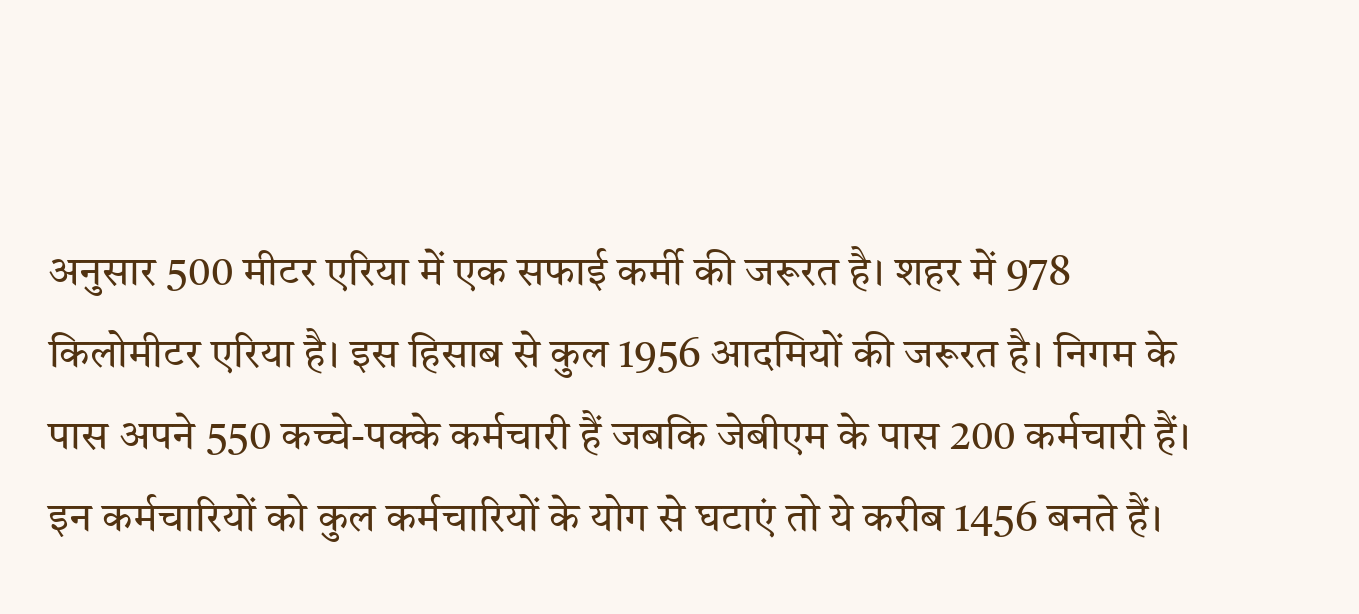अनुसार 500 मीटर एरिया में एक सफाई कर्मी की जरूरत है। शहर में 978 किलोमीटर एरिया है। इस हिसाब से कुल 1956 आदमियों की जरूरत है। निगम के पास अपने 550 कच्चे-पक्के कर्मचारी हैं जबकि जेबीएम के पास 200 कर्मचारी हैं। इन कर्मचारियों को कुल कर्मचारियों के योग से घटाएं तो ये करीब 1456 बनते हैं।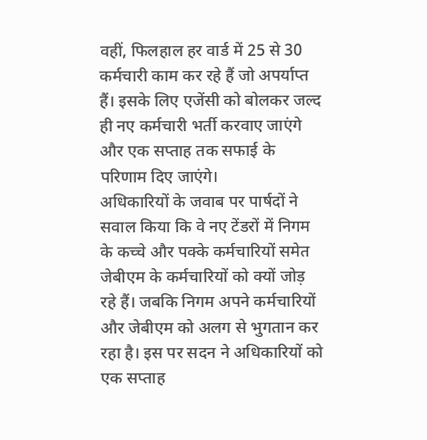वहीं, फिलहाल हर वार्ड में 25 से 30 कर्मचारी काम कर रहे हैं जो अपर्याप्त हैं। इसके लिए एजेंसी को बोलकर जल्द ही नए कर्मचारी भर्ती करवाए जाएंगे और एक सप्ताह तक सफाई के परिणाम दिए जाएंगे।
अधिकारियों के जवाब पर पार्षदों ने सवाल किया कि वे नए टेंडरों में निगम के कच्चे और पक्के कर्मचारियों समेत जेबीएम के कर्मचारियों को क्यों जोड़ रहे हैं। जबकि निगम अपने कर्मचारियों और जेबीएम को अलग से भुगतान कर रहा है। इस पर सदन ने अधिकारियों को एक सप्ताह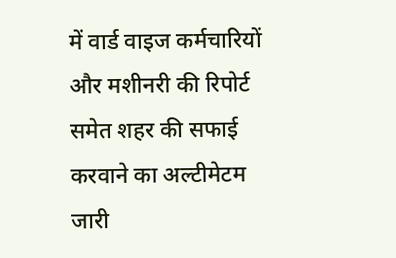में वार्ड वाइज कर्मचारियों और मशीनरी की रिपोर्ट समेत शहर की सफाई करवाने का अल्टीमेटम जारी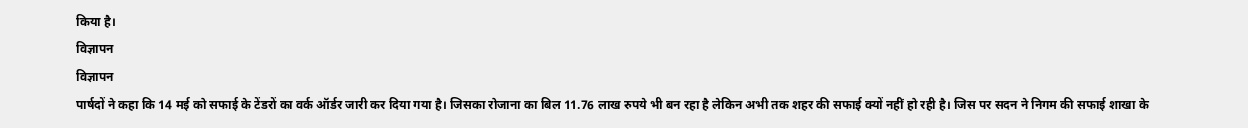किया है।
विज्ञापन
विज्ञापन
पार्षदों ने कहा कि 14 मई को सफाई के टेंडरों का वर्क ऑर्डर जारी कर दिया गया है। जिसका रोजाना का बिल 11.76 लाख रुपये भी बन रहा है लेकिन अभी तक शहर की सफाई क्यों नहीं हो रही है। जिस पर सदन ने निगम की सफाई शाखा के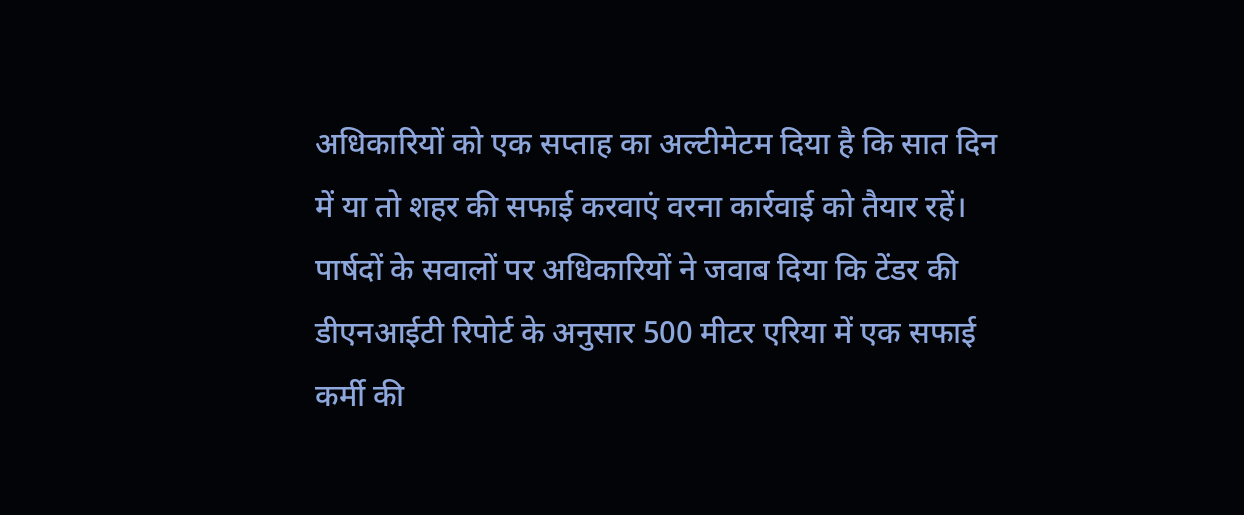अधिकारियों को एक सप्ताह का अल्टीमेटम दिया है कि सात दिन में या तो शहर की सफाई करवाएं वरना कार्रवाई को तैयार रहें। पार्षदों के सवालों पर अधिकारियों ने जवाब दिया कि टेंडर की डीएनआईटी रिपोर्ट के अनुसार 500 मीटर एरिया में एक सफाई कर्मी की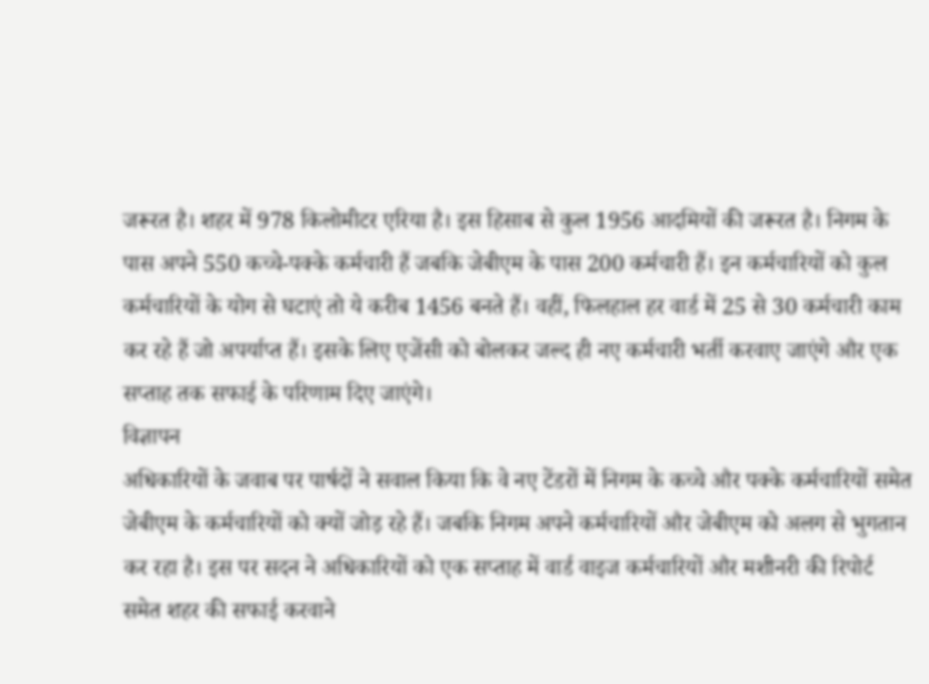जरूरत है। शहर में 978 किलोमीटर एरिया है। इस हिसाब से कुल 1956 आदमियों की जरूरत है। निगम के पास अपने 550 कच्चे-पक्के कर्मचारी हैं जबकि जेबीएम के पास 200 कर्मचारी हैं। इन कर्मचारियों को कुल कर्मचारियों के योग से घटाएं तो ये करीब 1456 बनते हैं। वहीं, फिलहाल हर वार्ड में 25 से 30 कर्मचारी काम कर रहे हैं जो अपर्याप्त हैं। इसके लिए एजेंसी को बोलकर जल्द ही नए कर्मचारी भर्ती करवाए जाएंगे और एक सप्ताह तक सफाई के परिणाम दिए जाएंगे।
विज्ञापन
अधिकारियों के जवाब पर पार्षदों ने सवाल किया कि वे नए टेंडरों में निगम के कच्चे और पक्के कर्मचारियों समेत जेबीएम के कर्मचारियों को क्यों जोड़ रहे हैं। जबकि निगम अपने कर्मचारियों और जेबीएम को अलग से भुगतान कर रहा है। इस पर सदन ने अधिकारियों को एक सप्ताह में वार्ड वाइज कर्मचारियों और मशीनरी की रिपोर्ट समेत शहर की सफाई करवाने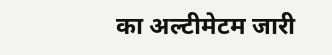का अल्टीमेटम जारी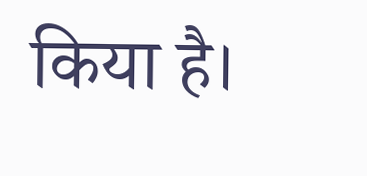किया है।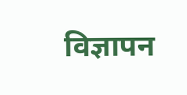विज्ञापन